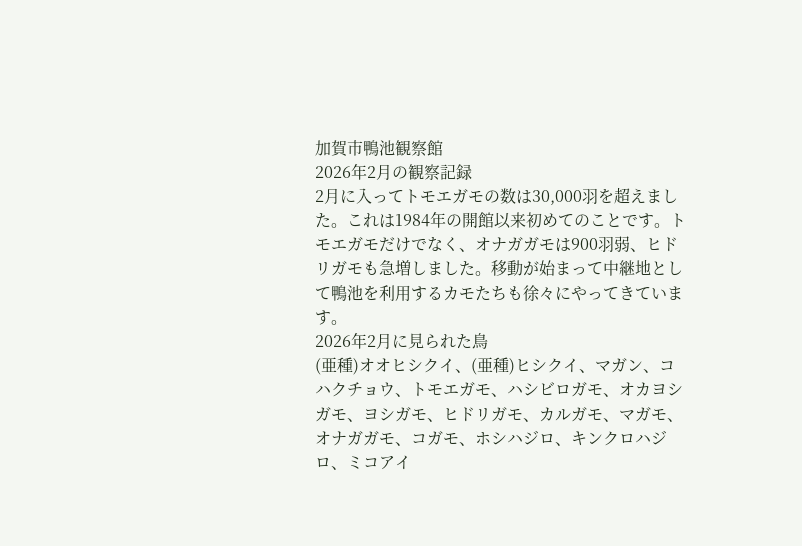加賀市鴨池観察館
2026年2月の観察記録
2月に入ってトモエガモの数は30,000羽を超えました。これは1984年の開館以来初めてのことです。トモエガモだけでなく、オナガガモは900羽弱、ヒドリガモも急増しました。移動が始まって中継地として鴨池を利用するカモたちも徐々にやってきています。
2026年2月に見られた鳥
(亜種)オオヒシクイ、(亜種)ヒシクイ、マガン、コハクチョウ、トモエガモ、ハシビロガモ、オカヨシガモ、ヨシガモ、ヒドリガモ、カルガモ、マガモ、オナガガモ、コガモ、ホシハジロ、キンクロハジロ、ミコアイ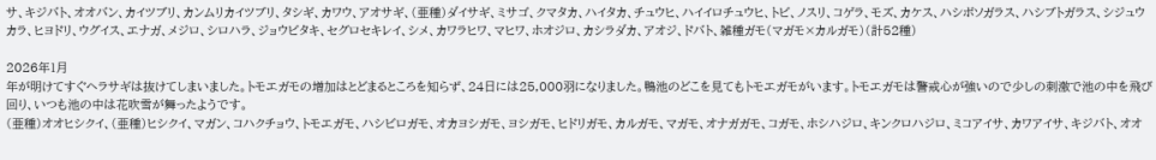サ、キジバト、オオバン、カイツブリ、カンムリカイツブリ、タシギ、カワウ、アオサギ、(亜種)ダイサギ、ミサゴ、クマタカ、ハイタカ、チュウヒ、ハイイロチュウヒ、トビ、ノスリ、コゲラ、モズ、カケス、ハシボソガラス、ハシブトガラス、シジュウカラ、ヒヨドリ、ウグイス、エナガ、メジロ、シロハラ、ジョウビタキ、セグロセキレイ、シメ、カワラヒワ、マヒワ、ホオジロ、カシラダカ、アオジ、ドバト、雑種ガモ(マガモ×カルガモ)(計52種)

2026年1月
年が明けてすぐヘラサギは抜けてしまいました。トモエガモの増加はとどまるところを知らず、24日には25,000羽になりました。鴨池のどこを見てもトモエガモがいます。トモエガモは警戒心が強いので少しの刺激で池の中を飛び回り、いつも池の中は花吹雪が舞ったようです。
(亜種)オオヒシクイ、(亜種)ヒシクイ、マガン、コハクチョウ、トモエガモ、ハシビロガモ、オカヨシガモ、ヨシガモ、ヒドリガモ、カルガモ、マガモ、オナガガモ、コガモ、ホシハジロ、キンクロハジロ、ミコアイサ、カワアイサ、キジバト、オオ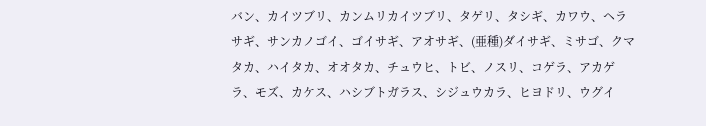バン、カイツブリ、カンムリカイツブリ、タゲリ、タシギ、カワウ、ヘラサギ、サンカノゴイ、ゴイサギ、アオサギ、(亜種)ダイサギ、ミサゴ、クマタカ、ハイタカ、オオタカ、チュウヒ、トビ、ノスリ、コゲラ、アカゲラ、モズ、カケス、ハシブトガラス、シジュウカラ、ヒヨドリ、ウグイ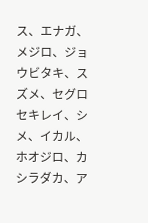ス、エナガ、メジロ、ジョウビタキ、スズメ、セグロセキレイ、シメ、イカル、ホオジロ、カシラダカ、ア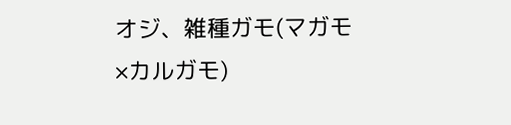オジ、雑種ガモ(マガモ×カルガモ)